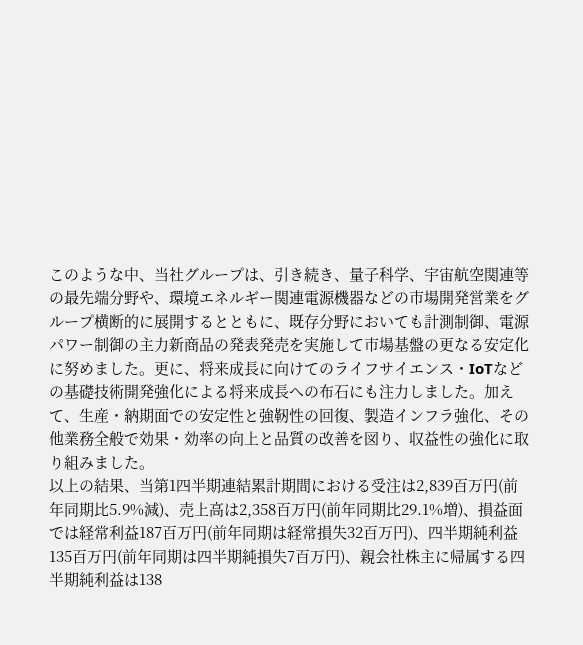このような中、当社グループは、引き続き、量子科学、宇宙航空関連等の最先端分野や、環境エネルギー関連電源機器などの市場開発営業をグループ横断的に展開するとともに、既存分野においても計測制御、電源パワー制御の主力新商品の発表発売を実施して市場基盤の更なる安定化に努めました。更に、将来成長に向けてのライフサイエンス・IoTなどの基礎技術開発強化による将来成長への布石にも注力しました。加えて、生産・納期面での安定性と強靭性の回復、製造インフラ強化、その他業務全般で効果・効率の向上と品質の改善を図り、収益性の強化に取り組みました。
以上の結果、当第1四半期連結累計期間における受注は2,839百万円(前年同期比5.9%減)、売上高は2,358百万円(前年同期比29.1%増)、損益面では経常利益187百万円(前年同期は経常損失32百万円)、四半期純利益135百万円(前年同期は四半期純損失7百万円)、親会社株主に帰属する四半期純利益は138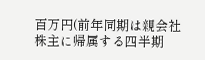百万円(前年同期は親会社株主に帰属する四半期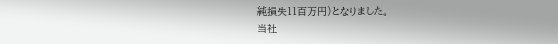純損失11百万円)となりました。
当社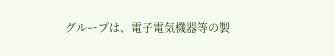グループは、電子電気機器等の製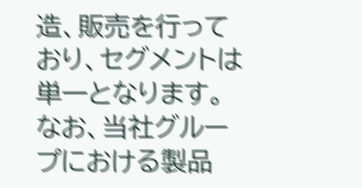造、販売を行っており、セグメントは単一となります。なお、当社グループにおける製品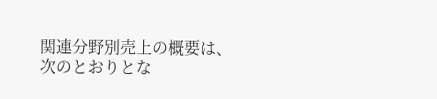関連分野別売上の概要は、次のとおりとな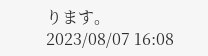ります。
2023/08/07 16:08